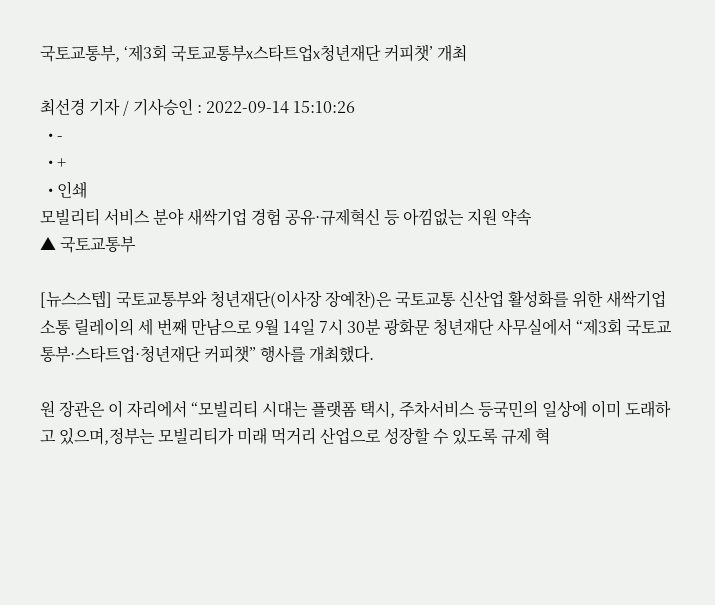국토교통부, ‘제3회 국토교통부x스타트업x청년재단 커피챗’ 개최

최선경 기자 / 기사승인 : 2022-09-14 15:10:26
  • -
  • +
  • 인쇄
모빌리티 서비스 분야 새싹기업 경험 공유·규제혁신 등 아낌없는 지원 약속
▲ 국토교통부

[뉴스스텝] 국토교통부와 청년재단(이사장 장예찬)은 국토교통 신산업 활성화를 위한 새싹기업 소통 릴레이의 세 번째 만남으로 9월 14일 7시 30분 광화문 청년재단 사무실에서 “제3회 국토교통부·스타트업·청년재단 커피챗” 행사를 개최했다.

원 장관은 이 자리에서 “모빌리티 시대는 플랫폼 택시, 주차서비스 등국민의 일상에 이미 도래하고 있으며,정부는 모빌리티가 미래 먹거리 산업으로 성장할 수 있도록 규제 혁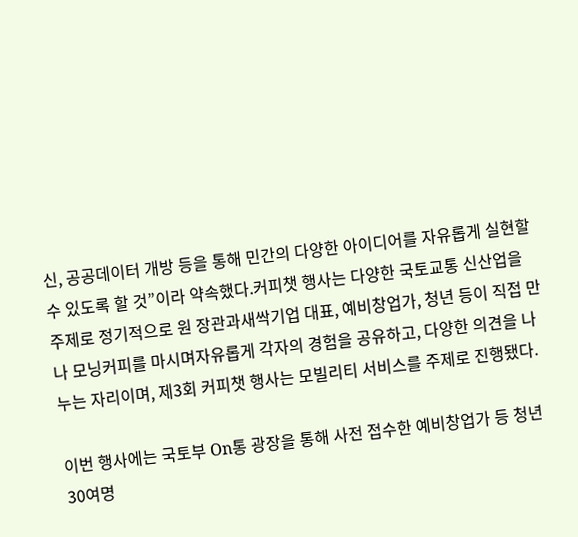신, 공공데이터 개방 등을 통해 민간의 다양한 아이디어를 자유롭게 실현할 수 있도록 할 것”이라 약속했다.커피챗 행사는 다양한 국토교통 신산업을 주제로 정기적으로 원 장관과새싹기업 대표, 예비창업가, 청년 등이 직접 만나 모닝커피를 마시며자유롭게 각자의 경험을 공유하고, 다양한 의견을 나누는 자리이며, 제3회 커피챗 행사는 모빌리티 서비스를 주제로 진행됐다.

이번 행사에는 국토부 On통 광장을 통해 사전 접수한 예비창업가 등 청년 30여명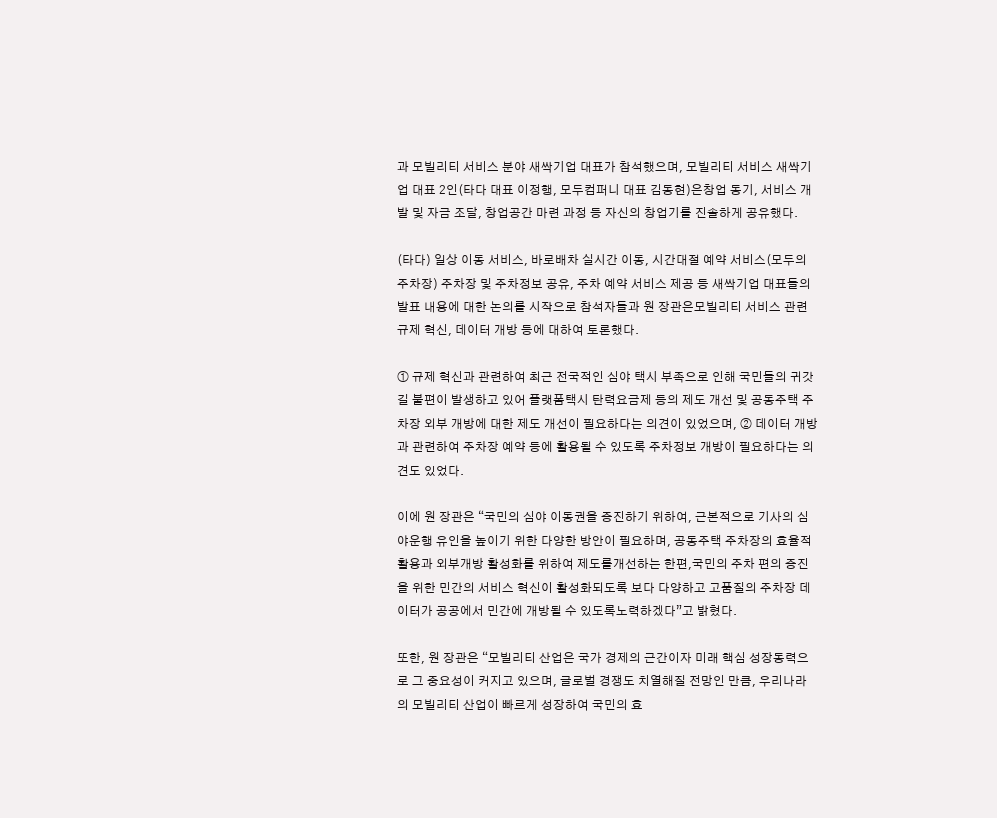과 모빌리티 서비스 분야 새싹기업 대표가 참석했으며, 모빌리티 서비스 새싹기업 대표 2인(타다 대표 이정행, 모두컴퍼니 대표 김동현)은창업 동기, 서비스 개발 및 자금 조달, 창업공간 마련 과정 등 자신의 창업기를 진솔하게 공유했다.

(타다) 일상 이동 서비스, 바로배차 실시간 이동, 시간대절 예약 서비스(모두의주차장) 주차장 및 주차정보 공유, 주차 예약 서비스 제공 등 새싹기업 대표들의 발표 내용에 대한 논의를 시작으로 참석자들과 원 장관은모빌리티 서비스 관련 규제 혁신, 데이터 개방 등에 대하여 토론했다.

① 규제 혁신과 관련하여 최근 전국적인 심야 택시 부족으로 인해 국민들의 귀갓길 불편이 발생하고 있어 플랫폼택시 탄력요금제 등의 제도 개선 및 공동주택 주차장 외부 개방에 대한 제도 개선이 필요하다는 의견이 있었으며, ② 데이터 개방과 관련하여 주차장 예약 등에 활용될 수 있도록 주차정보 개방이 필요하다는 의견도 있었다.

이에 원 장관은 “국민의 심야 이동권을 증진하기 위하여, 근본적으로 기사의 심야운행 유인을 높이기 위한 다양한 방안이 필요하며, 공동주택 주차장의 효율적 활용과 외부개방 활성화를 위하여 제도를개선하는 한편,국민의 주차 편의 증진을 위한 민간의 서비스 혁신이 활성화되도록 보다 다양하고 고품질의 주차장 데이터가 공공에서 민간에 개방될 수 있도록노력하겠다”고 밝혔다.

또한, 원 장관은 “모빌리티 산업은 국가 경제의 근간이자 미래 핵심 성장동력으로 그 중요성이 커지고 있으며, 글로벌 경쟁도 치열해질 전망인 만큼, 우리나라의 모빌리티 산업이 빠르게 성장하여 국민의 효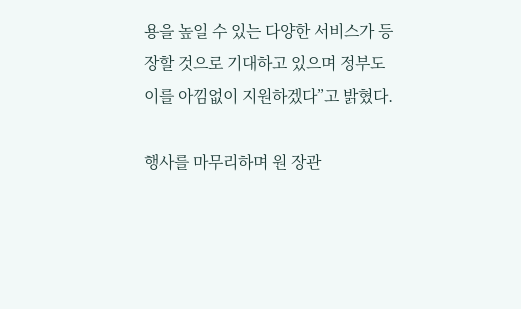용을 높일 수 있는 다양한 서비스가 등장할 것으로 기대하고 있으며 정부도 이를 아낌없이 지원하겠다”고 밝혔다.

행사를 마무리하며 원 장관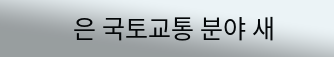은 국토교통 분야 새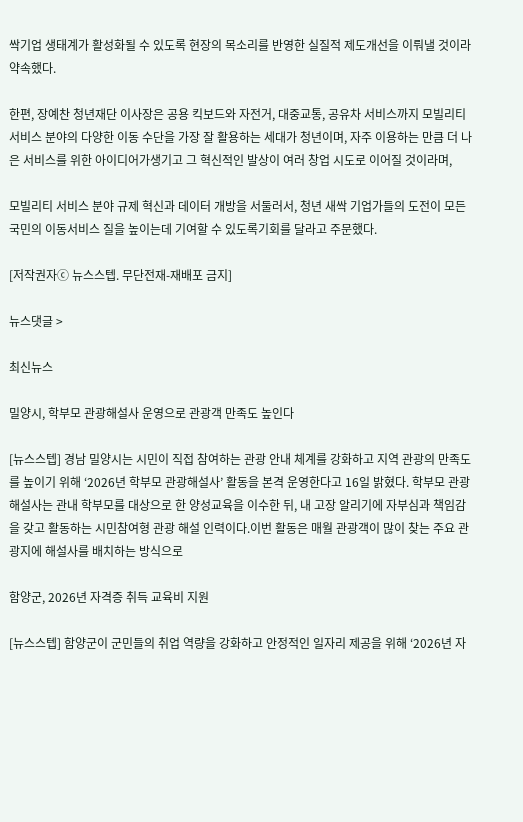싹기업 생태계가 활성화될 수 있도록 현장의 목소리를 반영한 실질적 제도개선을 이뤄낼 것이라 약속했다.

한편, 장예찬 청년재단 이사장은 공용 킥보드와 자전거, 대중교통, 공유차 서비스까지 모빌리티 서비스 분야의 다양한 이동 수단을 가장 잘 활용하는 세대가 청년이며, 자주 이용하는 만큼 더 나은 서비스를 위한 아이디어가생기고 그 혁신적인 발상이 여러 창업 시도로 이어질 것이라며,

모빌리티 서비스 분야 규제 혁신과 데이터 개방을 서둘러서, 청년 새싹 기업가들의 도전이 모든 국민의 이동서비스 질을 높이는데 기여할 수 있도록기회를 달라고 주문했다.

[저작권자ⓒ 뉴스스텝. 무단전재-재배포 금지]

뉴스댓글 >

최신뉴스

밀양시, 학부모 관광해설사 운영으로 관광객 만족도 높인다

[뉴스스텝] 경남 밀양시는 시민이 직접 참여하는 관광 안내 체계를 강화하고 지역 관광의 만족도를 높이기 위해 ‘2026년 학부모 관광해설사’ 활동을 본격 운영한다고 16일 밝혔다. 학부모 관광해설사는 관내 학부모를 대상으로 한 양성교육을 이수한 뒤, 내 고장 알리기에 자부심과 책임감을 갖고 활동하는 시민참여형 관광 해설 인력이다.이번 활동은 매월 관광객이 많이 찾는 주요 관광지에 해설사를 배치하는 방식으로

함양군, 2026년 자격증 취득 교육비 지원

[뉴스스텝] 함양군이 군민들의 취업 역량을 강화하고 안정적인 일자리 제공을 위해 ‘2026년 자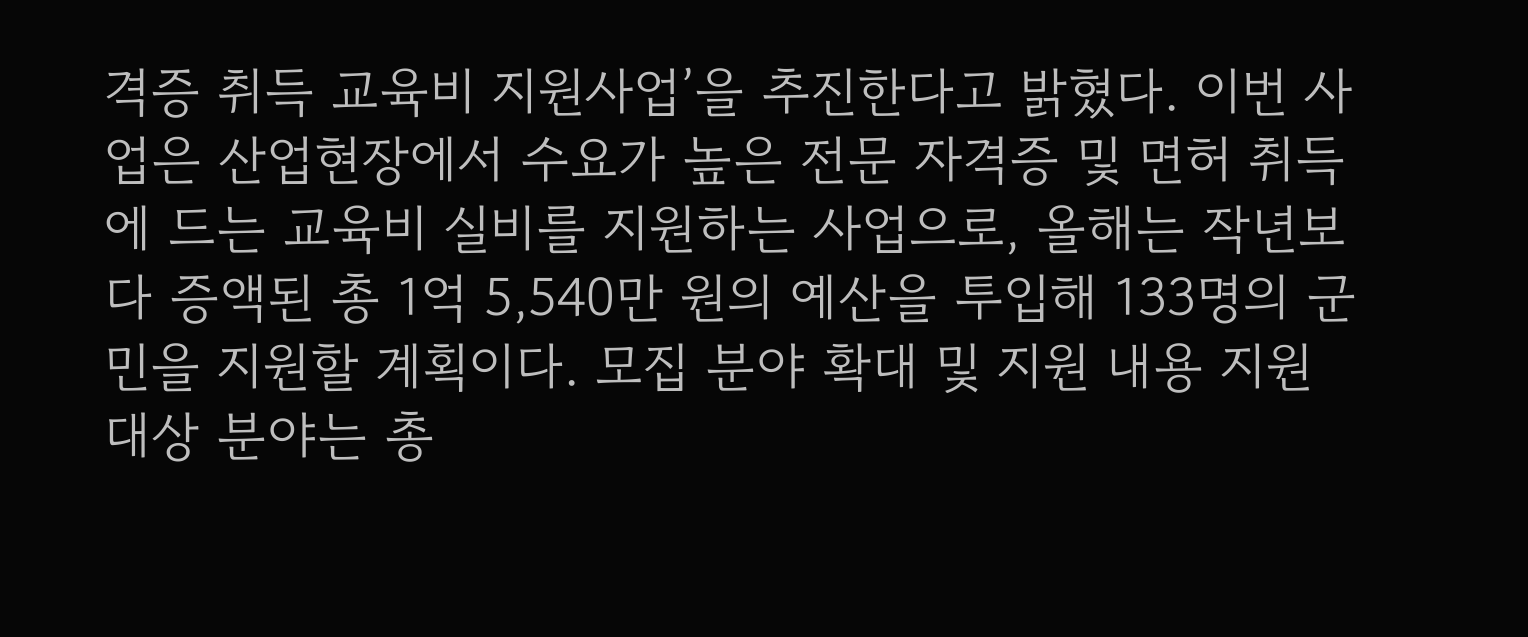격증 취득 교육비 지원사업’을 추진한다고 밝혔다. 이번 사업은 산업현장에서 수요가 높은 전문 자격증 및 면허 취득에 드는 교육비 실비를 지원하는 사업으로, 올해는 작년보다 증액된 총 1억 5,540만 원의 예산을 투입해 133명의 군민을 지원할 계획이다. 모집 분야 확대 및 지원 내용 지원 대상 분야는 총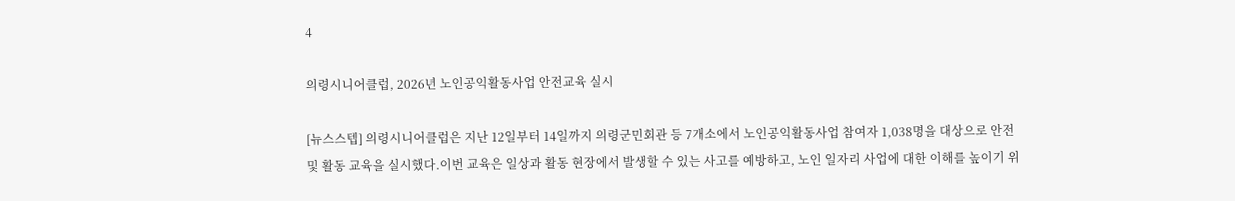4

의령시니어클럽, 2026년 노인공익활동사업 안전교육 실시

[뉴스스텝] 의령시니어클럽은 지난 12일부터 14일까지 의령군민회관 등 7개소에서 노인공익활동사업 참여자 1,038명을 대상으로 안전 및 활동 교육을 실시했다.이번 교육은 일상과 활동 현장에서 발생할 수 있는 사고를 예방하고, 노인 일자리 사업에 대한 이해를 높이기 위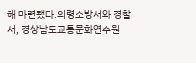해 마련됐다.의령소방서와 경찰서, 경상남도교통문화연수원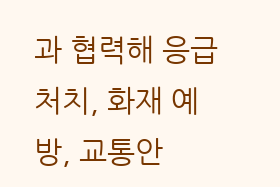과 협력해 응급처치, 화재 예방, 교통안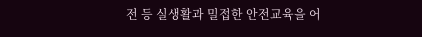전 등 실생활과 밀접한 안전교육을 어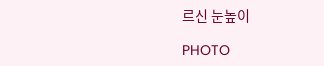르신 눈높이

PHOTO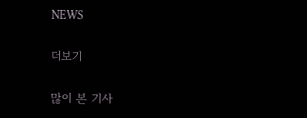NEWS

더보기

많이 본 기사